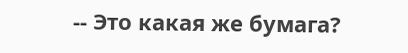-- Это какая же бумага?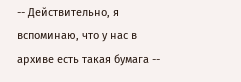-- Действительно, я вспоминаю, что у нас в архиве есть такая бумага --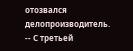отозвался делопроизводитель. -- С третьей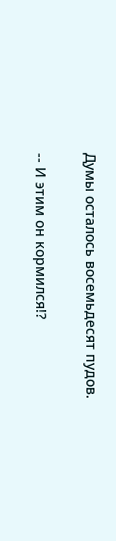Думы осталось восемьдесят пудов.

-- И этим он кормился!?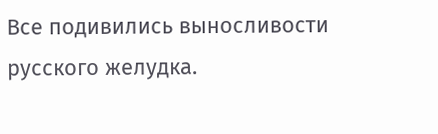Все подивились выносливости русского желудка.